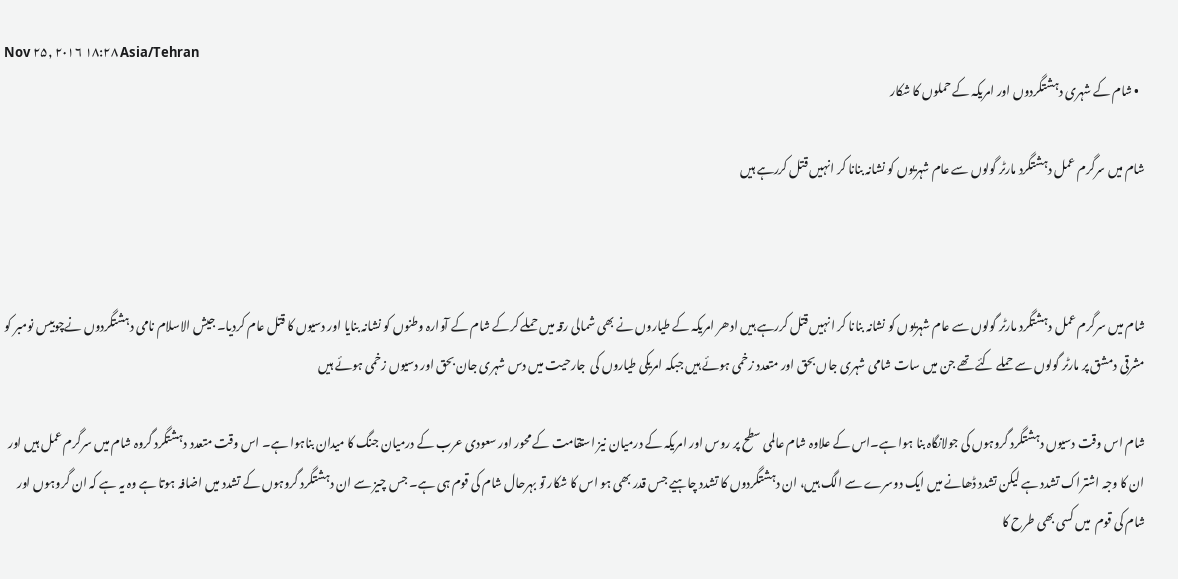Nov ۲۵, ۲۰۱۶ ۱۸:۲۸ Asia/Tehran
  • شام کے شہری دہشتگردوں اور امریکہ کے حملوں کا شکار

شام میں سرگرم عمل دہشتگرد مارٹر گولوں سے عام شہریوں کو نشانہ بنانا کر انہیں قتل کررہے ہیں



شام میں سرگرم عمل دہشتگرد مارٹر گولوں سے عام شہریوں کو نشانہ بنانا کر انہیں قتل کررہے ہیں ادھر امریکہ کے طیاروں نے بھی شمالی رقہ میں حملے کرکے شام کے آوارہ وطنوں کو نشانہ بنایا اور دسیوں کا قتل عام کردیا۔ جیش الاسلام نامی دہشتگردوں نےچوبیس نومبر کو مشرقی دمشق پر مارٹر گولوں سے حملے کئے تھے جن میں سات شامی شہری جاں بحق اور متعدد زخمی ہوئے ہیں جبکہ امریکی طیاروں کی  جارحیت میں دس شہری جان بحق اور دسیوں زخمی ہوئے ہیں

شام اس وقت دسیوں دہشتگرد گروہوں کی جولانگاہ بنا ہوا ہے۔اس کے علاوہ شام عالمی سطح پر روس اور امریکہ کے درمیان نیز استقامت کے محور اور سعودی عرب کے درمیان جنگ کا میدان بناہوا ہے۔ اس وقت متعدد دہشتگرد گروہ شام میں سرگرم عمل ہیں اور ان کا وجہ اشتراک تشدد ہے لیکن تشدد ڈھانے میں ایک دوسرے سے الگ ہیں، ان دہشتگردوں کا تشدد چاہیے جس قدر بھی ہو اس کا شکار تو بہرحال شام کی قوم ہی ہے۔ جس چیز سے ان دہشتگرد گروہوں کے تشدد میں اضافہ ہوتا ہے وہ یہ ہے کہ ان گروہوں اور شام کی قوم  میں کسی بھی طرح کا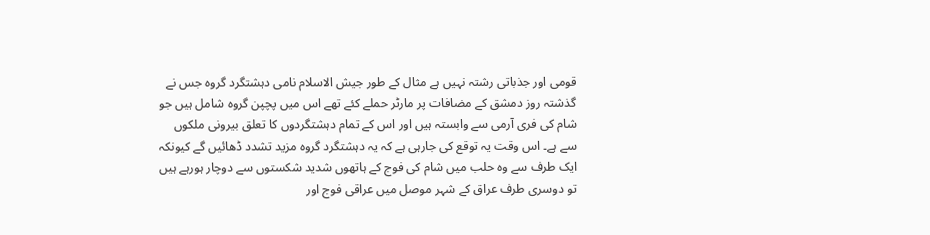قومی اور جذباتی رشتہ نہیں ہے مثال کے طور جیش الاسلام نامی دہشتگرد گروہ جس نے گذشتہ روز دمشق کے مضافات پر مارٹر حملے کئے تھے اس میں پچپن گروہ شامل ہیں جو شام کی فری آرمی سے وابستہ ہیں اور اس کے تمام دہشتگردوں کا تعلق بیرونی ملکوں سے ہے۔ اس وقت یہ توقع کی جارہی ہے کہ یہ دہشتگرد گروہ مزید تشدد ڈھائیں گے کیونکہ ایک طرف سے وہ حلب میں شام کی فوج کے ہاتھوں شدید شکستوں سے دوچار ہورہے ہیں تو دوسری طرف عراق کے شہر موصل میں عراقی فوج اور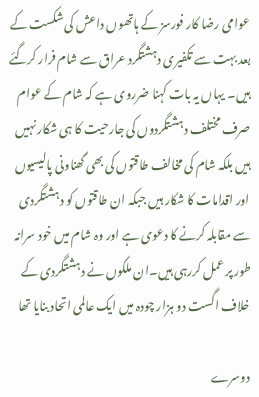عوامی رضا کار فورسز کے ہاتھوں داعش کی شکست کے بعد بہت سے تکفیری دہشتگرد عراق سے شام فرار کرگئے ہیں۔ یہاں یہ بات کہنا ضرروی ہے کہ شام کے عوام صرف مختلف دہشتگردوں کی جارحیت کا ہی شکار نہیں ہیں بلکہ شام کی مخالف طاقتوں کی بھی گھناونی پالیسیوں اور اقدامات کا شکار ہیں جبکہ ان طاقتوں کو دہشتگردی سے مقابلہ کرنے کا دعوی ہے اور وہ شام میں خود سرانہ طور پر عمل کررہی ہیں۔ان ملکوں نے دہشتگردی کے خلاف اگست دو ہزار چودہ میں ایک عالمی اتحاد بنایا تھا

دوسرے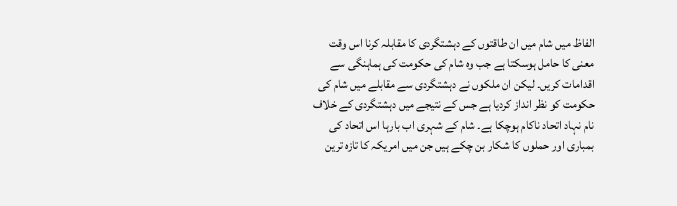الفاظ میں شام میں ان طاقتوں کے دہشتگردی کا مقابلہ کرنا اس وقت معنی کا حامل ہوسکتا ہے جب وہ شام کی حکومت کی ہماہنگی سے اقدامات کریں۔ لیکن ان ملکوں نے دہشتگردی سے مقابلے میں شام کی حکومت کو نظر انداز کردیا ہے جس کے نتیجے میں دہشتگردی کے خلاف نام نہاد اتحاد ناکام ہوچکا ہے۔ شام کے شہری اب بارہا اس اتحاد کی بمباری اور حملوں کا شکار بن چکے ہیں جن میں امریکہ کا تازہ ترین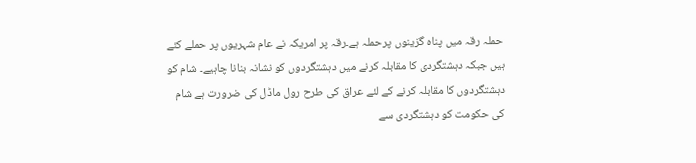حملہ رقہ میں پناہ گزینوں پرحملہ ہے۔رقہ پر امریکہ نے عام شہریوں پر حملے کئے ہیں جبکہ دہشتگردی کا مقابلہ کرنے میں دہشتگردوں کو نشانہ بنانا چاہیے۔ شام کو دہشتگردوں کا مقابلہ کرنے کے لئے عراق کی طرح رول ماڈل کی ضرورت ہے شام کی حکومت کو دہشتگردی سے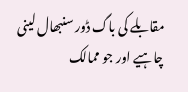مقابلے کی باگ ڈور سنبھال لینی چاہیے اور جو ممالک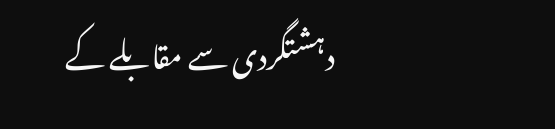دہشتگردی سے مقابلے کے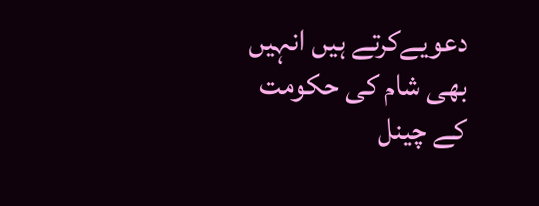دعویےکرتے ہیں انہیں بھی شام کی حکومت کے چینل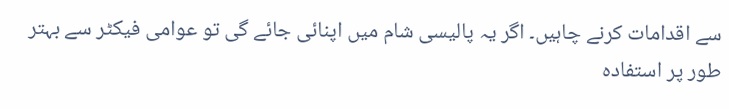سے اقدامات کرنے چاہیں۔ اگر یہ پالیسی شام میں اپنائی جائے گی تو عوامی فیکٹر سے بہتر طور پر استفادہ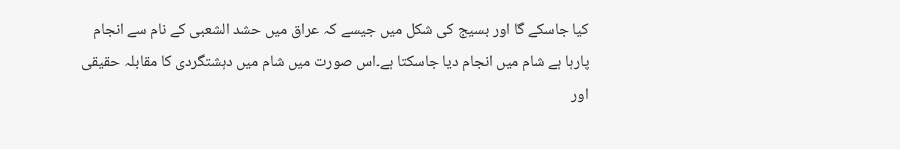کیا جاسکے گا اور بسیج کی شکل میں جیسے کہ عراق میں حشد الشعبی کے نام سے انجام  پارہا ہے شام میں انجام دیا جاسکتا ہے۔اس صورت میں شام میں دہشتگردی کا مقابلہ حقیقی اور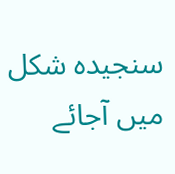سنجیدہ شکل میں آجائے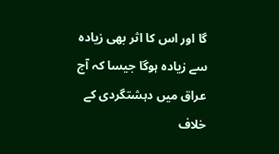گا اور اس کا اثر بھی زیادہ سے زیادہ ہوگا جیسا کہ آج عراق میں دہشتگردی کے خلاف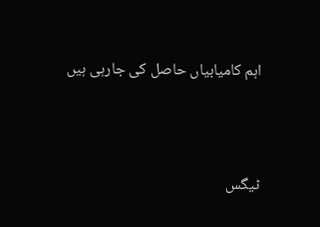اہم کامیابیاں حاصل کی جارہی ہیں





ٹیگس